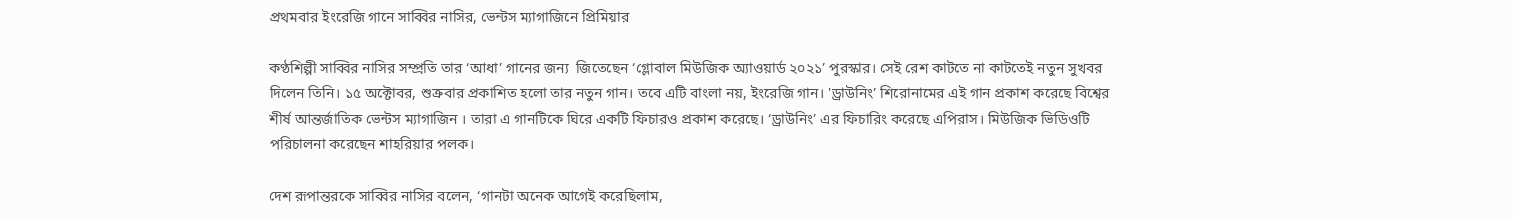প্রথমবার ইংরেজি গানে সাব্বির নাসির, ভেন্টস ম্যাগাজিনে প্রিমিয়ার

কণ্ঠশিল্পী সাব্বির নাসির সম্প্রতি তার ‘আধা’ গানের জন্য  জিতেছেন ‘গ্লোবাল মিউজিক অ্যাওয়ার্ড ২০২১’ পুরস্কার। সেই রেশ কাটতে না কাটতেই নতুন সুখবর দিলেন তিনি। ১৫ অক্টোবর, শুক্রবার প্রকাশিত হলো তার নতুন গান। তবে এটি বাংলা নয়, ইংরেজি গান। 'ড্রাউনিং’ শিরোনামের এই গান প্রকাশ করেছে বিশ্বের শীর্ষ আন্তর্জাতিক ভেন্টস ম্যাগাজিন । তারা এ গানটিকে ঘিরে একটি ফিচারও প্রকাশ করেছে। ‘ড্রাউনিং’ এর ফিচারিং করেছে এপিরাস। মিউজিক ভিডিওটি পরিচালনা করেছেন শাহরিয়ার পলক।

দেশ রূপান্তরকে সাব্বির নাসির বলেন, ‘গানটা অনেক আগেই করেছিলাম,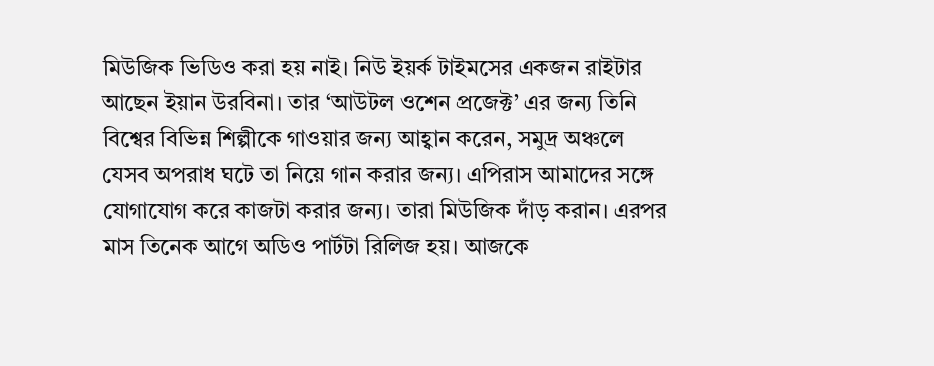মিউজিক ভিডিও করা হয় নাই। নিউ ইয়র্ক টাইমসের একজন রাইটার আছেন ইয়ান উরবিনা। তার ‘আউটল ওশেন প্রজেক্ট’ এর জন্য তিনি বিশ্বের বিভিন্ন শিল্পীকে গাওয়ার জন্য আহ্বান করেন, সমুদ্র অঞ্চলে যেসব অপরাধ ঘটে তা নিয়ে গান করার জন্য। এপিরাস আমাদের সঙ্গে যোগাযোগ করে কাজটা করার জন্য। তারা মিউজিক দাঁড় করান। এরপর মাস তিনেক আগে অডিও পার্টটা রিলিজ হয়। আজকে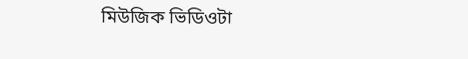মিউজিক ভিডিওটা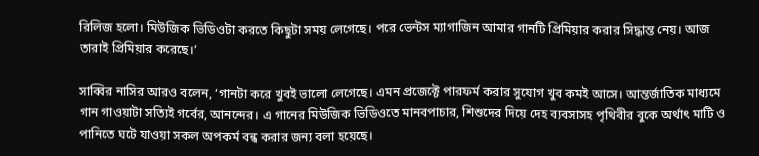রিলিজ হলো। মিউজিক ভিডিওটা করতে কিছুটা সময় লেগেছে। পরে ভেন্টস ম্যাগাজিন আমার গানটি প্রিমিয়ার করার সিদ্ধান্ত নেয়। আজ তারাই প্রিমিয়ার করেছে।’

সাব্বির নাসির আরও বলেন, ‘গানটা করে খুবই ভালো লেগেছে। এমন প্রজেক্টে পারফর্ম করার সুযোগ খুব কমই আসে। আন্তর্জাতিক মাধ্যমে গান গাওয়াটা সত্যিই গর্বের, আনন্দের। এ গানের মিউজিক ভিডিওতে মানবপাচার, শিশুদের দিয়ে দেহ ব্যবসাসহ পৃথিবীর বুকে অর্থাৎ মাটি ও পানিতে ঘটে যাওয়া সকল অপকর্ম বন্ধ করার জন্য বলা হয়েছে।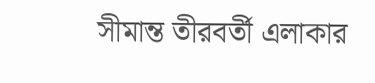সীমান্ত তীরবর্তী এলাকার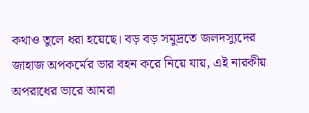কথাও তুলে ধরা হয়েছে। বড় বড় সমুদ্রতে জলদস্যুদের জাহাজ অপকর্মের ভার বহন করে নিয়ে যায়, এই নারকীয় অপরাধের ভারে আমরা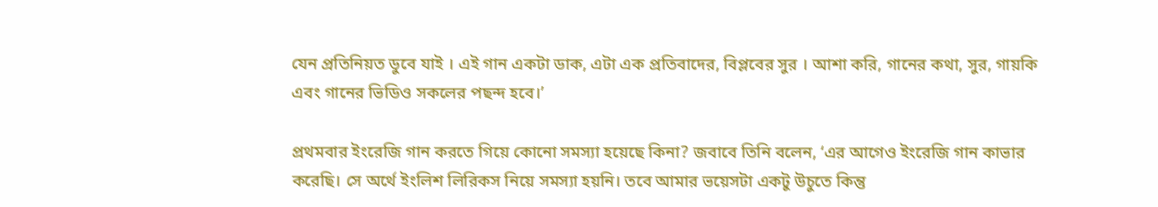যেন প্রতিনিয়ত ডুবে যাই । এই গান একটা ডাক, এটা এক প্রতিবাদের, বিপ্লবের সুর । আশা করি, গানের কথা, সুর, গায়কি এবং গানের ভিডিও সকলের পছন্দ হবে।’

প্রথমবার ইংরেজি গান করতে গিয়ে কোনো সমস্যা হয়েছে কিনা? জবাবে তিনি বলেন, ‘এর আগেও ইংরেজি গান কাভার করেছি। সে অর্থে ইংলিশ লিরিকস নিয়ে সমস্যা হয়নি। তবে আমার ভয়েসটা একটু উচুতে কিন্তু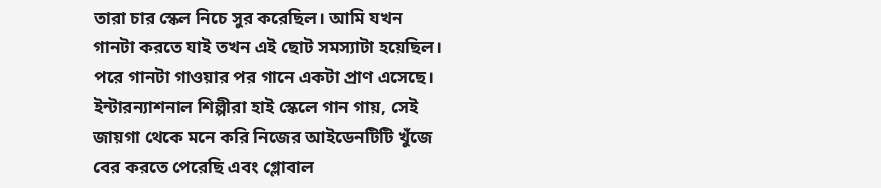তারা চার স্কেল নিচে সুর করেছিল। আমি যখন গানটা করতে যাই তখন এই ছোট সমস্যাটা হয়েছিল। পরে গানটা গাওয়ার পর গানে একটা প্রাণ এসেছে। ইন্টারন্যাশনাল শিল্পীরা হাই স্কেলে গান গায়, সেই জায়গা থেকে মনে করি নিজের আইডেনটিটি খুঁজে বের করতে পেরেছি এবং গ্লোবাল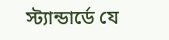স্ট্যান্ডার্ডে যে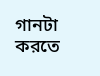গানটা করতে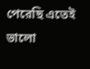পেরেছি এতেই ভালো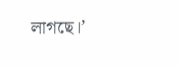লাগছে।’